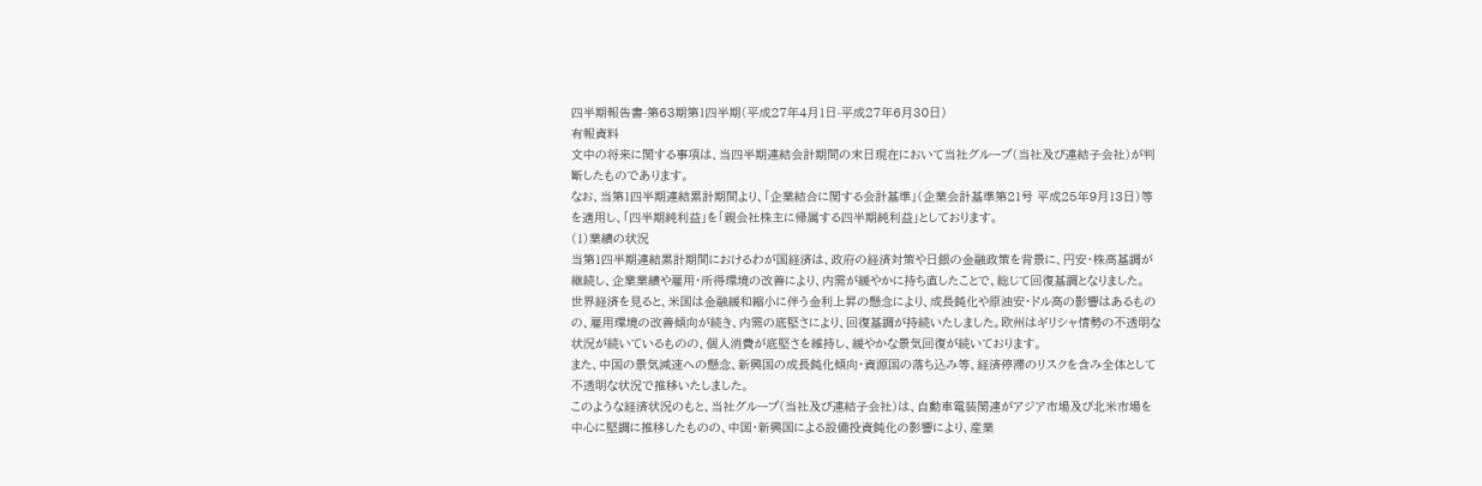四半期報告書-第63期第1四半期(平成27年4月1日-平成27年6月30日)
有報資料
文中の将来に関する事項は、当四半期連結会計期間の末日現在において当社グループ(当社及び連結子会社)が判断したものであります。
なお、当第1四半期連結累計期間より、「企業結合に関する会計基準」(企業会計基準第21号 平成25年9月13日)等を適用し、「四半期純利益」を「親会社株主に帰属する四半期純利益」としております。
(1)業績の状況
当第1四半期連結累計期間におけるわが国経済は、政府の経済対策や日銀の金融政策を背景に、円安・株高基調が継続し、企業業績や雇用・所得環境の改善により、内需が緩やかに持ち直したことで、総じて回復基調となりました。
世界経済を見ると、米国は金融緩和縮小に伴う金利上昇の懸念により、成長鈍化や原油安・ドル高の影響はあるものの、雇用環境の改善傾向が続き、内需の底堅さにより、回復基調が持続いたしました。欧州はギリシャ情勢の不透明な状況が続いているものの、個人消費が底堅さを維持し、緩やかな景気回復が続いております。
また、中国の景気減速への懸念、新興国の成長鈍化傾向・資源国の落ち込み等、経済停滞のリスクを含み全体として不透明な状況で推移いたしました。
このような経済状況のもと、当社グループ(当社及び連結子会社)は、自動車電装関連がアジア市場及び北米市場を中心に堅調に推移したものの、中国・新興国による設備投資鈍化の影響により、産業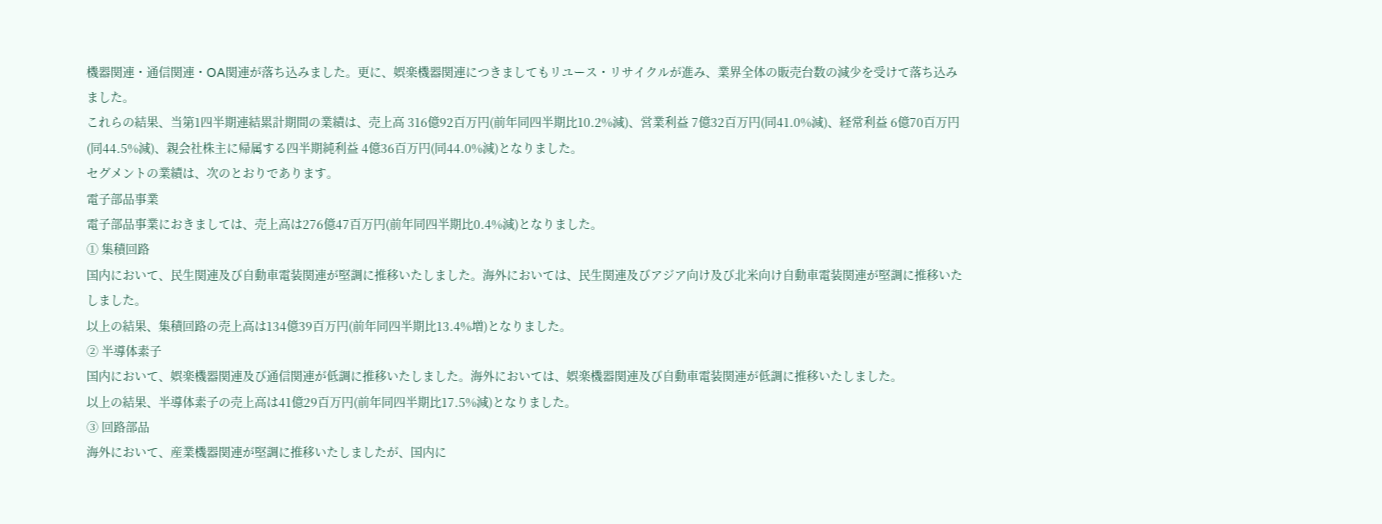機器関連・通信関連・OA関連が落ち込みました。更に、娯楽機器関連につきましてもリユース・リサイクルが進み、業界全体の販売台数の減少を受けて落ち込みました。
これらの結果、当第1四半期連結累計期間の業績は、売上高 316億92百万円(前年同四半期比10.2%減)、営業利益 7億32百万円(同41.0%減)、経常利益 6億70百万円(同44.5%減)、親会社株主に帰属する四半期純利益 4億36百万円(同44.0%減)となりました。
セグメントの業績は、次のとおりであります。
電子部品事業
電子部品事業におきましては、売上高は276億47百万円(前年同四半期比0.4%減)となりました。
① 集積回路
国内において、民生関連及び自動車電装関連が堅調に推移いたしました。海外においては、民生関連及びアジア向け及び北米向け自動車電装関連が堅調に推移いたしました。
以上の結果、集積回路の売上高は134億39百万円(前年同四半期比13.4%増)となりました。
② 半導体素子
国内において、娯楽機器関連及び通信関連が低調に推移いたしました。海外においては、娯楽機器関連及び自動車電装関連が低調に推移いたしました。
以上の結果、半導体素子の売上高は41億29百万円(前年同四半期比17.5%減)となりました。
③ 回路部品
海外において、産業機器関連が堅調に推移いたしましたが、国内に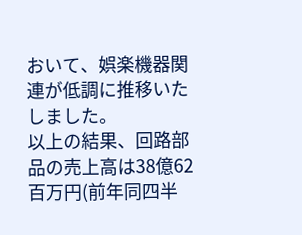おいて、娯楽機器関連が低調に推移いたしました。
以上の結果、回路部品の売上高は38億62百万円(前年同四半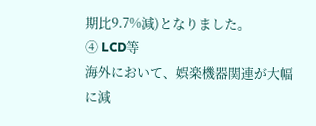期比9.7%減)となりました。
④ LCD等
海外において、娯楽機器関連が大幅に減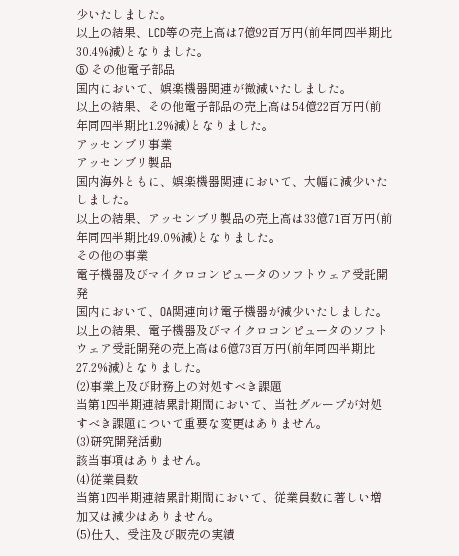少いたしました。
以上の結果、LCD等の売上高は7億92百万円(前年同四半期比30.4%減)となりました。
⑤ その他電子部品
国内において、娯楽機器関連が微減いたしました。
以上の結果、その他電子部品の売上高は54億22百万円(前年同四半期比1.2%減)となりました。
アッセンブリ事業
アッセンブリ製品
国内海外ともに、娯楽機器関連において、大幅に減少いたしました。
以上の結果、アッセンブリ製品の売上高は33億71百万円(前年同四半期比49.0%減)となりました。
その他の事業
電子機器及びマイクロコンピュータのソフトウェア受託開発
国内において、OA関連向け電子機器が減少いたしました。
以上の結果、電子機器及びマイクロコンピュータのソフトウェア受託開発の売上高は6億73百万円(前年同四半期比27.2%減)となりました。
(2)事業上及び財務上の対処すべき課題
当第1四半期連結累計期間において、当社グループが対処すべき課題について重要な変更はありません。
(3)研究開発活動
該当事項はありません。
(4)従業員数
当第1四半期連結累計期間において、従業員数に著しい増加又は減少はありません。
(5)仕入、受注及び販売の実績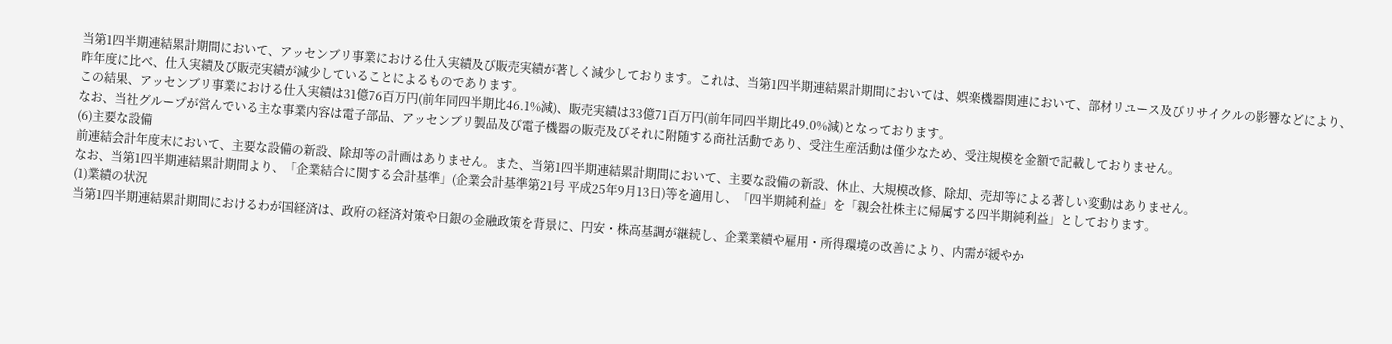当第1四半期連結累計期間において、アッセンブリ事業における仕入実績及び販売実績が著しく減少しております。これは、当第1四半期連結累計期間においては、娯楽機器関連において、部材リユース及びリサイクルの影響などにより、昨年度に比べ、仕入実績及び販売実績が減少していることによるものであります。
この結果、アッセンブリ事業における仕入実績は31億76百万円(前年同四半期比46.1%減)、販売実績は33億71百万円(前年同四半期比49.0%減)となっております。
なお、当社グループが営んでいる主な事業内容は電子部品、アッセンブリ製品及び電子機器の販売及びそれに附随する商社活動であり、受注生産活動は僅少なため、受注規模を金額で記載しておりません。
(6)主要な設備
前連結会計年度末において、主要な設備の新設、除却等の計画はありません。また、当第1四半期連結累計期間において、主要な設備の新設、休止、大規模改修、除却、売却等による著しい変動はありません。
なお、当第1四半期連結累計期間より、「企業結合に関する会計基準」(企業会計基準第21号 平成25年9月13日)等を適用し、「四半期純利益」を「親会社株主に帰属する四半期純利益」としております。
(1)業績の状況
当第1四半期連結累計期間におけるわが国経済は、政府の経済対策や日銀の金融政策を背景に、円安・株高基調が継続し、企業業績や雇用・所得環境の改善により、内需が緩やか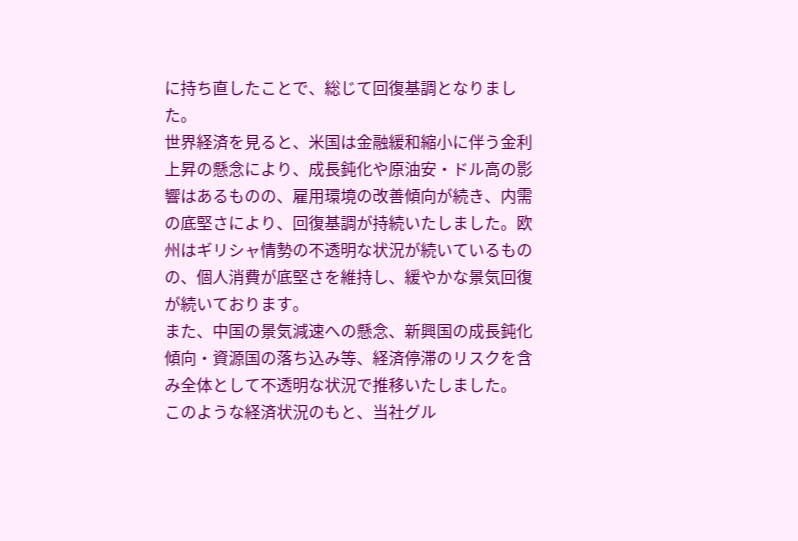に持ち直したことで、総じて回復基調となりました。
世界経済を見ると、米国は金融緩和縮小に伴う金利上昇の懸念により、成長鈍化や原油安・ドル高の影響はあるものの、雇用環境の改善傾向が続き、内需の底堅さにより、回復基調が持続いたしました。欧州はギリシャ情勢の不透明な状況が続いているものの、個人消費が底堅さを維持し、緩やかな景気回復が続いております。
また、中国の景気減速への懸念、新興国の成長鈍化傾向・資源国の落ち込み等、経済停滞のリスクを含み全体として不透明な状況で推移いたしました。
このような経済状況のもと、当社グル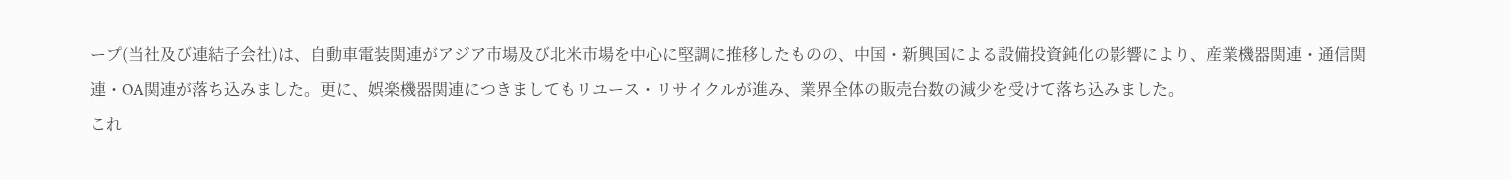ープ(当社及び連結子会社)は、自動車電装関連がアジア市場及び北米市場を中心に堅調に推移したものの、中国・新興国による設備投資鈍化の影響により、産業機器関連・通信関連・OA関連が落ち込みました。更に、娯楽機器関連につきましてもリユース・リサイクルが進み、業界全体の販売台数の減少を受けて落ち込みました。
これ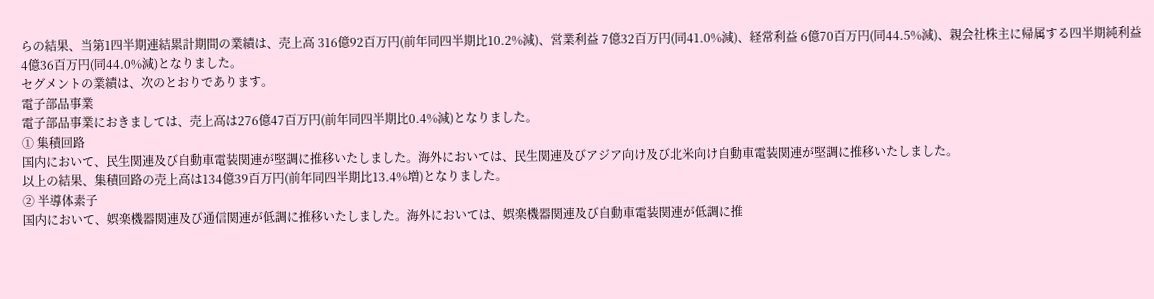らの結果、当第1四半期連結累計期間の業績は、売上高 316億92百万円(前年同四半期比10.2%減)、営業利益 7億32百万円(同41.0%減)、経常利益 6億70百万円(同44.5%減)、親会社株主に帰属する四半期純利益 4億36百万円(同44.0%減)となりました。
セグメントの業績は、次のとおりであります。
電子部品事業
電子部品事業におきましては、売上高は276億47百万円(前年同四半期比0.4%減)となりました。
① 集積回路
国内において、民生関連及び自動車電装関連が堅調に推移いたしました。海外においては、民生関連及びアジア向け及び北米向け自動車電装関連が堅調に推移いたしました。
以上の結果、集積回路の売上高は134億39百万円(前年同四半期比13.4%増)となりました。
② 半導体素子
国内において、娯楽機器関連及び通信関連が低調に推移いたしました。海外においては、娯楽機器関連及び自動車電装関連が低調に推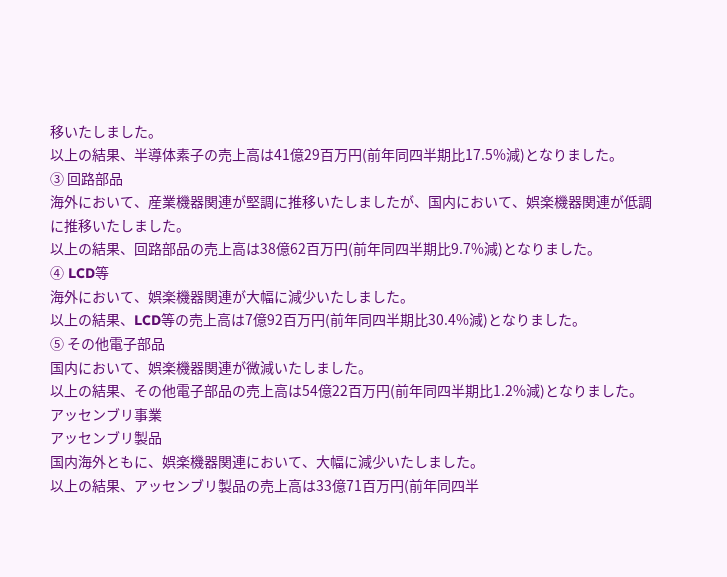移いたしました。
以上の結果、半導体素子の売上高は41億29百万円(前年同四半期比17.5%減)となりました。
③ 回路部品
海外において、産業機器関連が堅調に推移いたしましたが、国内において、娯楽機器関連が低調に推移いたしました。
以上の結果、回路部品の売上高は38億62百万円(前年同四半期比9.7%減)となりました。
④ LCD等
海外において、娯楽機器関連が大幅に減少いたしました。
以上の結果、LCD等の売上高は7億92百万円(前年同四半期比30.4%減)となりました。
⑤ その他電子部品
国内において、娯楽機器関連が微減いたしました。
以上の結果、その他電子部品の売上高は54億22百万円(前年同四半期比1.2%減)となりました。
アッセンブリ事業
アッセンブリ製品
国内海外ともに、娯楽機器関連において、大幅に減少いたしました。
以上の結果、アッセンブリ製品の売上高は33億71百万円(前年同四半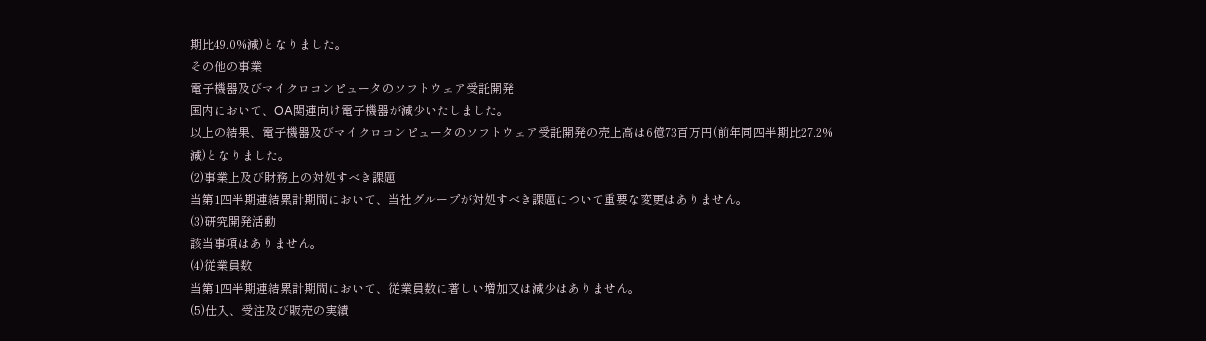期比49.0%減)となりました。
その他の事業
電子機器及びマイクロコンピュータのソフトウェア受託開発
国内において、OA関連向け電子機器が減少いたしました。
以上の結果、電子機器及びマイクロコンピュータのソフトウェア受託開発の売上高は6億73百万円(前年同四半期比27.2%減)となりました。
(2)事業上及び財務上の対処すべき課題
当第1四半期連結累計期間において、当社グループが対処すべき課題について重要な変更はありません。
(3)研究開発活動
該当事項はありません。
(4)従業員数
当第1四半期連結累計期間において、従業員数に著しい増加又は減少はありません。
(5)仕入、受注及び販売の実績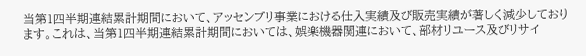当第1四半期連結累計期間において、アッセンブリ事業における仕入実績及び販売実績が著しく減少しております。これは、当第1四半期連結累計期間においては、娯楽機器関連において、部材リユース及びリサイ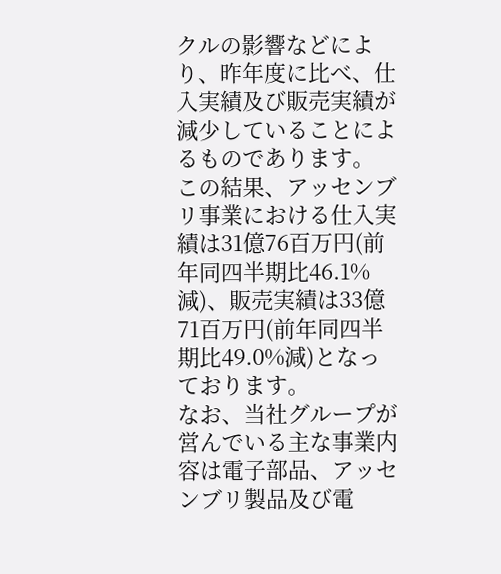クルの影響などにより、昨年度に比べ、仕入実績及び販売実績が減少していることによるものであります。
この結果、アッセンブリ事業における仕入実績は31億76百万円(前年同四半期比46.1%減)、販売実績は33億71百万円(前年同四半期比49.0%減)となっております。
なお、当社グループが営んでいる主な事業内容は電子部品、アッセンブリ製品及び電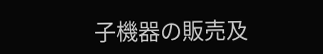子機器の販売及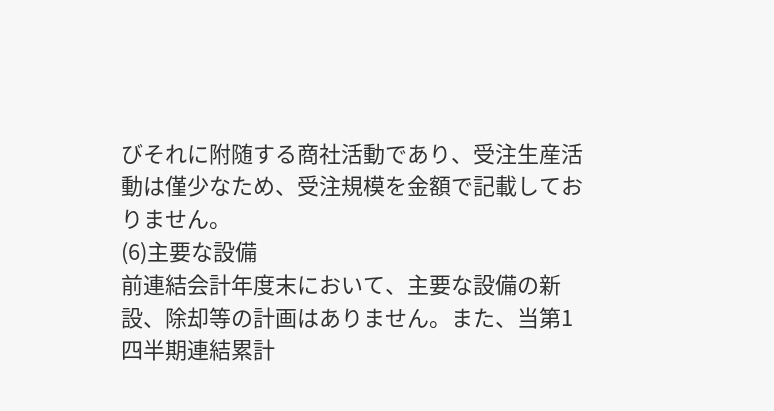びそれに附随する商社活動であり、受注生産活動は僅少なため、受注規模を金額で記載しておりません。
(6)主要な設備
前連結会計年度末において、主要な設備の新設、除却等の計画はありません。また、当第1四半期連結累計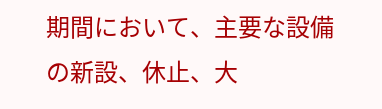期間において、主要な設備の新設、休止、大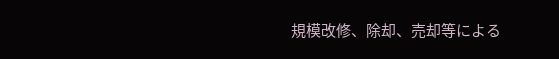規模改修、除却、売却等による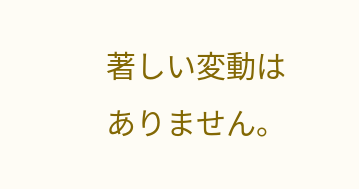著しい変動はありません。